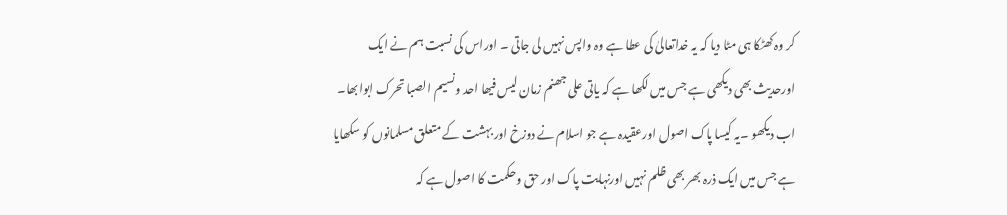کر وہ کھٹکا ہی مٹا دیا کہ یہ خداتعالیٰ کی عطا ہے وہ واپس نہیں لی جاتی ۔ اوراس کی نسبت ہم نے ایک اورحدیث بھی دیکھی ہے جس میں لکھا ہے کہ یاتی علی جھنم زمان لیس فیھا احد ونسیم الصبا تحرک ابوابھا۔ اب دیکھو ۔یہ کیسا پاک اصول اورعقیدہ ہے جو اسلام نے دوزخ اور بہشت کے متعلق مسلمانوں کو سکھایا ہے جس میں ایک ذرہ بھر بھی ظلم نہیں اورنہایت پاک اور حق وحکمت کا اصول ہے کہ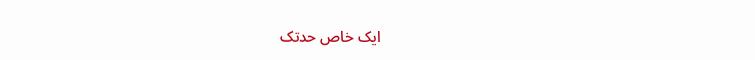ایک خاص حدتک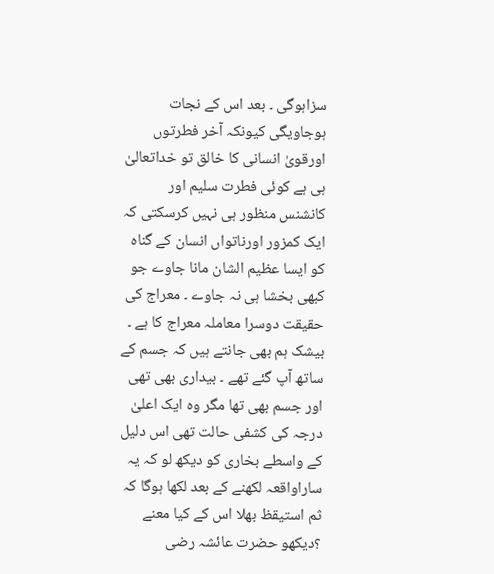سزاہوگی ۔ بعد اس کے نجات ہوجاویگی کیونکہ آخر فطرتوں اورقویٰ انسانی کا خالق تو خداتعالیٰ ہی ہے کوئی فطرت سلیم اور کانشنس منظور ہی نہیں کرسکتی کہ ایک کمزور اورناتواں انسان کے گناہ کو ایسا عظیم الشان مانا جاوے جو کبھی بخشا ہی نہ جاوے ۔ معراج کی حقیقت دوسرا معاملہ معراج کا ہے ۔ بیشک ہم بھی جانتے ہیں کہ جسم کے ساتھ آپ گئے تھے ۔ بیداری بھی تھی اور جسم بھی تھا مگر وہ ایک اعلیٰ درجہ کی کشفی حالت تھی اس دلیل کے واسطے بخاری کو دیکھ لو کہ یہ ساراواقعہ لکھنے کے بعد لکھا ہوگا کہ ثم استیقظ بھلا اس کے کیا معنے ؟دیکھو حضرت عائشہ رضی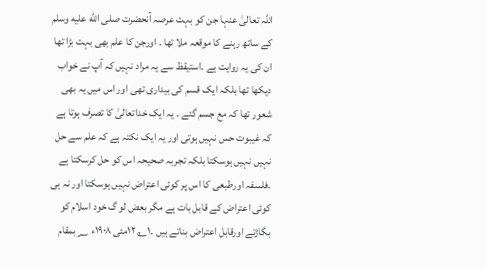اللہ تعالیٰ عنہا جن کو بہت عرصہ آنحضرت صلى الله عليه وسلم کے ساتھ رہنے کا موقعہ ملا تھا ۔ اورجن کا علم بھی بہت بڑا تھا ان کی یہ روایت ہے ۔استیقظ سے یہ مراد نہیں کہ آپ نے خواب دیکھا تھا بلکہ ایک قسم کی بیداری تھی اور اس میں یہ بھی شعور تھا کہ مع جسم گئے ۔ یہ ایک خداتعالیٰ کا تصرف ہوتا ہے کہ غیبوت حس نہیں ہوتی اور یہ ایک نکتہ ہے کہ علم سے حل نہیں نہیں ہوسکتا بلکہ تجربہ صحیحہ اس کو حل کرسکتا ہے ۔فلسفہ اورطبعی کا اس پر کوئی اعتراض نہیں ہوسکتا اور نہ ہی کوئی اعتراض کے قابل بات ہے مگر بعض لو گ خود اسلام کو بگاڑتے اورقابل اعتراض بناتے ہیں ۔۱؎ ۱۲مئی ۱۹۰۸ء ؁ بمقام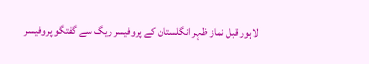لاہور قبل نماز ظہر انگلستان کے پروفیسر ریگ سے گفتگو پروفیسر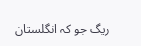ریگ جو کہ انگلستان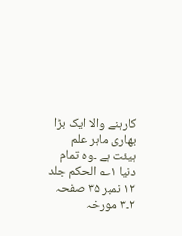کارہنے والا ایک بڑا بھاری ماہر علم ہیئت ہے ۔وہ تمام دنیا ۱؎ الحکم جلد ۱۲ نمبر ۳۵ صفحہ ۲۔۳ مورخہ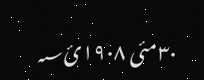۳۰مئی ۱۹۰۸ئ؁